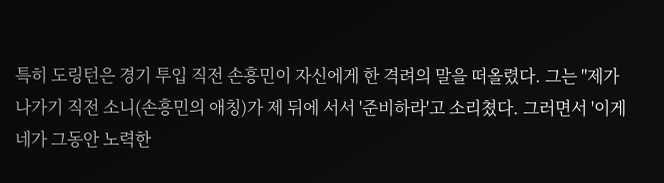특히 도링턴은 경기 투입 직전 손흥민이 자신에게 한 격려의 말을 떠올렸다. 그는 "제가 나가기 직전 소니(손흥민의 애칭)가 제 뒤에 서서 '준비하라'고 소리쳤다. 그러면서 '이게 네가 그동안 노력한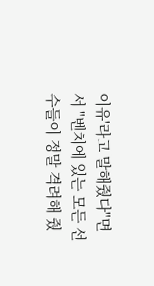이유'라고 말해줬다"면서 "벤치에 있는 모든 선수들이 정말 격려해 줬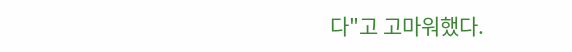다"고 고마워했다.